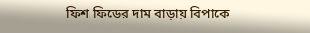ফিশ ফিডের দাম বাড়ায় বিপাকে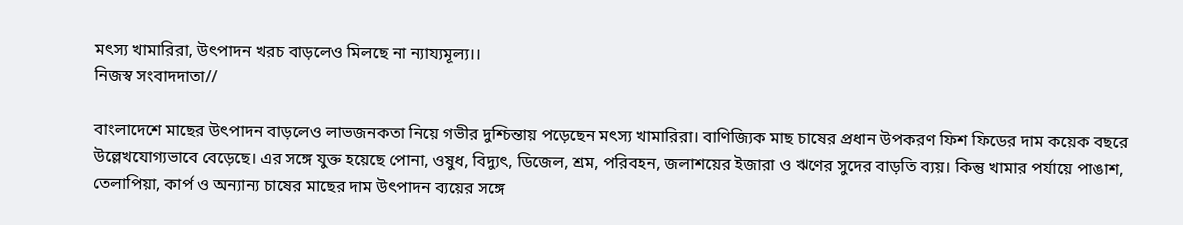মৎস্য খামারিরা, উৎপাদন খরচ বাড়লেও মিলছে না ন্যায্যমূল্য।।
নিজস্ব সংবাদদাতা//

বাংলাদেশে মাছের উৎপাদন বাড়লেও লাভজনকতা নিয়ে গভীর দুশ্চিন্তায় পড়েছেন মৎস্য খামারিরা। বাণিজ্যিক মাছ চাষের প্রধান উপকরণ ফিশ ফিডের দাম কয়েক বছরে উল্লেখযোগ্যভাবে বেড়েছে। এর সঙ্গে যুক্ত হয়েছে পোনা, ওষুধ, বিদ্যুৎ, ডিজেল, শ্রম, পরিবহন, জলাশয়ের ইজারা ও ঋণের সুদের বাড়তি ব্যয়। কিন্তু খামার পর্যায়ে পাঙাশ, তেলাপিয়া, কার্প ও অন্যান্য চাষের মাছের দাম উৎপাদন ব্যয়ের সঙ্গে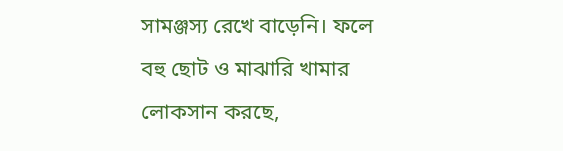সামঞ্জস্য রেখে বাড়েনি। ফলে বহু ছোট ও মাঝারি খামার লোকসান করছে,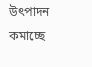উৎপাদন কমাচ্ছে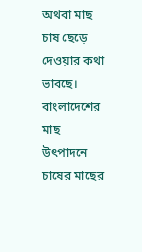অথবা মাছ চাষ ছেড়ে দেওয়ার কথা ভাবছে।
বাংলাদেশের মাছ উৎপাদনে চাষের মাছের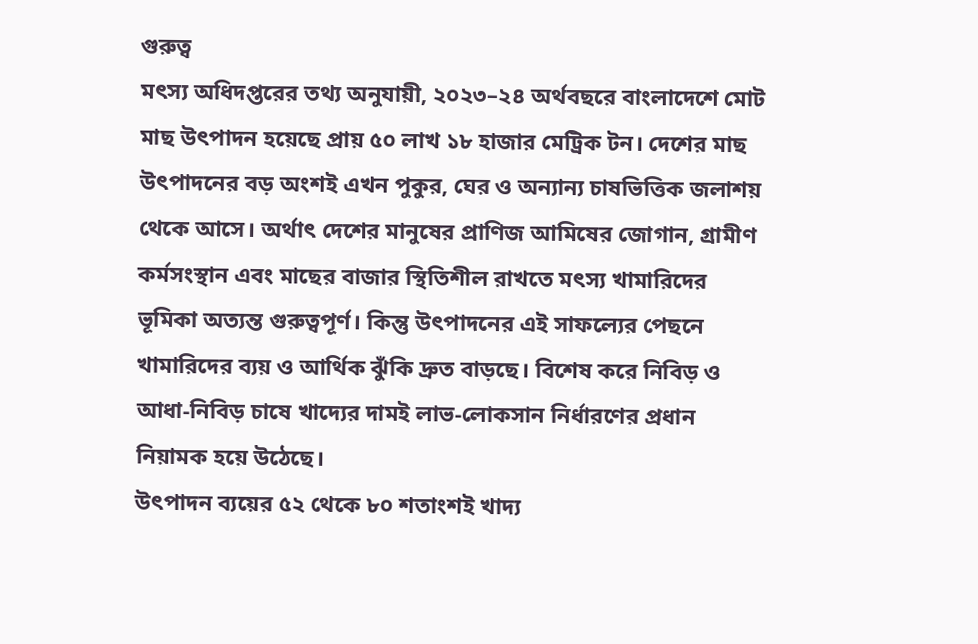গুরুত্ব
মৎস্য অধিদপ্তরের তথ্য অনুযায়ী, ২০২৩–২৪ অর্থবছরে বাংলাদেশে মোট মাছ উৎপাদন হয়েছে প্রায় ৫০ লাখ ১৮ হাজার মেট্রিক টন। দেশের মাছ উৎপাদনের বড় অংশই এখন পুকুর, ঘের ও অন্যান্য চাষভিত্তিক জলাশয় থেকে আসে। অর্থাৎ দেশের মানুষের প্রাণিজ আমিষের জোগান, গ্রামীণ কর্মসংস্থান এবং মাছের বাজার স্থিতিশীল রাখতে মৎস্য খামারিদের ভূমিকা অত্যন্ত গুরুত্বপূর্ণ। কিন্তু উৎপাদনের এই সাফল্যের পেছনে খামারিদের ব্যয় ও আর্থিক ঝুঁকি দ্রুত বাড়ছে। বিশেষ করে নিবিড় ও আধা-নিবিড় চাষে খাদ্যের দামই লাভ-লোকসান নির্ধারণের প্রধান নিয়ামক হয়ে উঠেছে।
উৎপাদন ব্যয়ের ৫২ থেকে ৮০ শতাংশই খাদ্য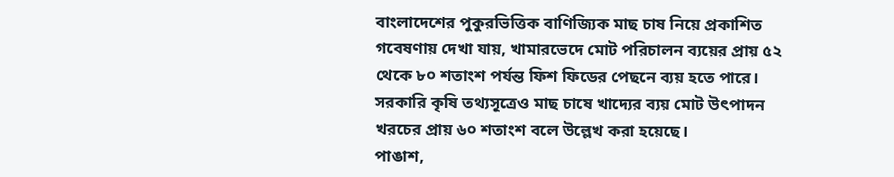বাংলাদেশের পুকুরভিত্তিক বাণিজ্যিক মাছ চাষ নিয়ে প্রকাশিত গবেষণায় দেখা যায়, খামারভেদে মোট পরিচালন ব্যয়ের প্রায় ৫২ থেকে ৮০ শতাংশ পর্যন্ত ফিশ ফিডের পেছনে ব্যয় হতে পারে। সরকারি কৃষি তথ্যসূত্রেও মাছ চাষে খাদ্যের ব্যয় মোট উৎপাদন খরচের প্রায় ৬০ শতাংশ বলে উল্লেখ করা হয়েছে।
পাঙাশ,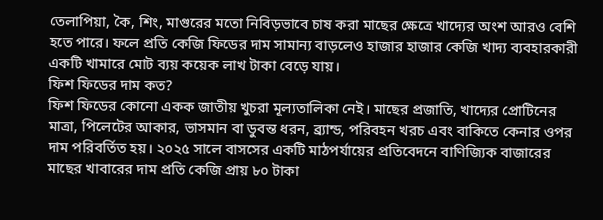তেলাপিয়া, কৈ, শিং, মাগুরের মতো নিবিড়ভাবে চাষ করা মাছের ক্ষেত্রে খাদ্যের অংশ আরও বেশি হতে পারে। ফলে প্রতি কেজি ফিডের দাম সামান্য বাড়লেও হাজার হাজার কেজি খাদ্য ব্যবহারকারী একটি খামারে মোট ব্যয় কয়েক লাখ টাকা বেড়ে যায়।
ফিশ ফিডের দাম কত?
ফিশ ফিডের কোনো একক জাতীয় খুচরা মূল্যতালিকা নেই। মাছের প্রজাতি, খাদ্যের প্রোটিনের মাত্রা, পিলেটের আকার, ভাসমান বা ডুবন্ত ধরন, ব্র্যান্ড, পরিবহন খরচ এবং বাকিতে কেনার ওপর দাম পরিবর্তিত হয়। ২০২৫ সালে বাসসের একটি মাঠপর্যায়ের প্রতিবেদনে বাণিজ্যিক বাজারের মাছের খাবারের দাম প্রতি কেজি প্রায় ৮০ টাকা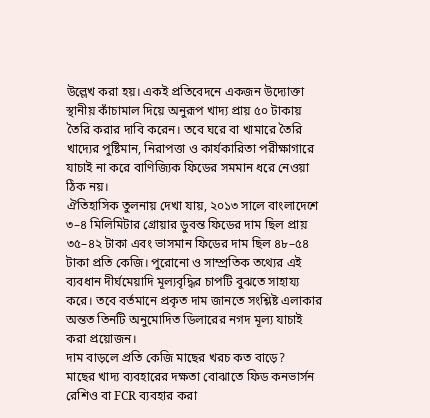উল্লেখ করা হয়। একই প্রতিবেদনে একজন উদ্যোক্তা স্থানীয় কাঁচামাল দিয়ে অনুরূপ খাদ্য প্রায় ৫০ টাকায় তৈরি করার দাবি করেন। তবে ঘরে বা খামারে তৈরি খাদ্যের পুষ্টিমান, নিরাপত্তা ও কার্যকারিতা পরীক্ষাগারে যাচাই না করে বাণিজ্যিক ফিডের সমমান ধরে নেওয়া ঠিক নয়।
ঐতিহাসিক তুলনায় দেখা যায়, ২০১৩ সালে বাংলাদেশে ৩–৪ মিলিমিটার গ্রোয়ার ডুবন্ত ফিডের দাম ছিল প্রায় ৩৫–৪২ টাকা এবং ভাসমান ফিডের দাম ছিল ৪৮–৫৪ টাকা প্রতি কেজি। পুরোনো ও সাম্প্রতিক তথ্যের এই ব্যবধান দীর্ঘমেয়াদি মূল্যবৃদ্ধির চাপটি বুঝতে সাহায্য করে। তবে বর্তমানে প্রকৃত দাম জানতে সংশ্লিষ্ট এলাকার অন্তত তিনটি অনুমোদিত ডিলারের নগদ মূল্য যাচাই করা প্রয়োজন।
দাম বাড়লে প্রতি কেজি মাছের খরচ কত বাড়ে?
মাছের খাদ্য ব্যবহারের দক্ষতা বোঝাতে ফিড কনভার্সন রেশিও বা FCR ব্যবহার করা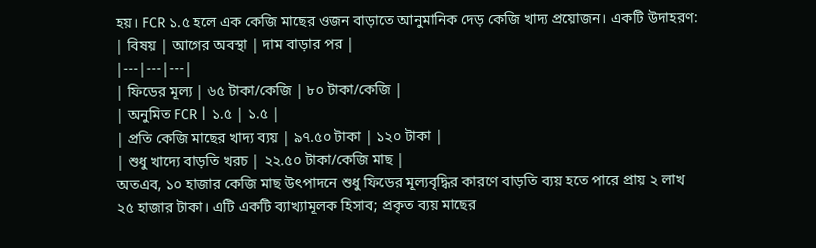হয়। FCR ১.৫ হলে এক কেজি মাছের ওজন বাড়াতে আনুমানিক দেড় কেজি খাদ্য প্রয়োজন। একটি উদাহরণ:
| বিষয় | আগের অবস্থা | দাম বাড়ার পর |
|---|---|---|
| ফিডের মূল্য | ৬৫ টাকা/কেজি | ৮০ টাকা/কেজি |
| অনুমিত FCR | ১.৫ | ১.৫ |
| প্রতি কেজি মাছের খাদ্য ব্যয় | ৯৭.৫০ টাকা | ১২০ টাকা |
| শুধু খাদ্যে বাড়তি খরচ | ২২.৫০ টাকা/কেজি মাছ |
অতএব, ১০ হাজার কেজি মাছ উৎপাদনে শুধু ফিডের মূল্যবৃদ্ধির কারণে বাড়তি ব্যয় হতে পারে প্রায় ২ লাখ ২৫ হাজার টাকা। এটি একটি ব্যাখ্যামূলক হিসাব; প্রকৃত ব্যয় মাছের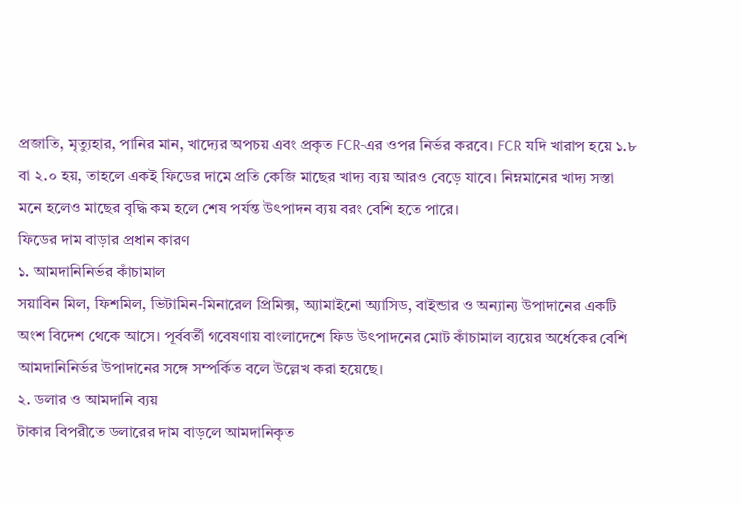প্রজাতি, মৃত্যুহার, পানির মান, খাদ্যের অপচয় এবং প্রকৃত FCR-এর ওপর নির্ভর করবে। FCR যদি খারাপ হয়ে ১.৮ বা ২.০ হয়, তাহলে একই ফিডের দামে প্রতি কেজি মাছের খাদ্য ব্যয় আরও বেড়ে যাবে। নিম্নমানের খাদ্য সস্তা মনে হলেও মাছের বৃদ্ধি কম হলে শেষ পর্যন্ত উৎপাদন ব্যয় বরং বেশি হতে পারে।
ফিডের দাম বাড়ার প্রধান কারণ
১. আমদানিনির্ভর কাঁচামাল
সয়াবিন মিল, ফিশমিল, ভিটামিন-মিনারেল প্রিমিক্স, অ্যামাইনো অ্যাসিড, বাইন্ডার ও অন্যান্য উপাদানের একটি অংশ বিদেশ থেকে আসে। পূর্ববর্তী গবেষণায় বাংলাদেশে ফিড উৎপাদনের মোট কাঁচামাল ব্যয়ের অর্ধেকের বেশি আমদানিনির্ভর উপাদানের সঙ্গে সম্পর্কিত বলে উল্লেখ করা হয়েছে।
২. ডলার ও আমদানি ব্যয়
টাকার বিপরীতে ডলারের দাম বাড়লে আমদানিকৃত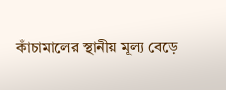কাঁচামালের স্থানীয় মূল্য বেড়ে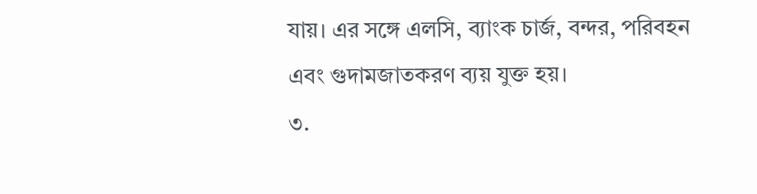যায়। এর সঙ্গে এলসি, ব্যাংক চার্জ, বন্দর, পরিবহন এবং গুদামজাতকরণ ব্যয় যুক্ত হয়।
৩.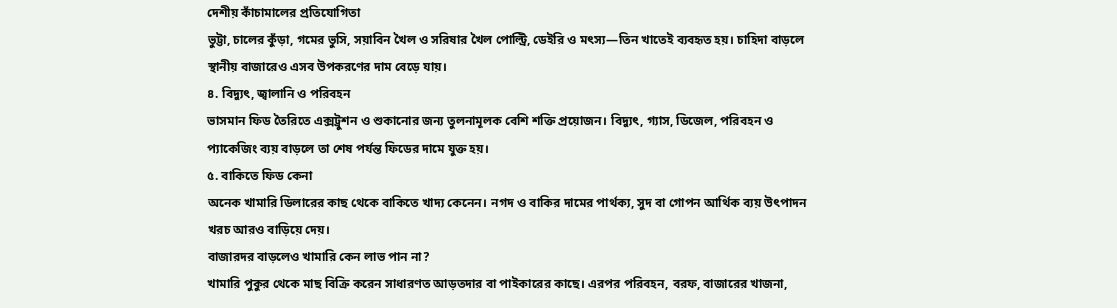দেশীয় কাঁচামালের প্রতিযোগিতা
ভুট্টা, চালের কুঁড়া, গমের ভুসি, সয়াবিন খৈল ও সরিষার খৈল পোল্ট্রি, ডেইরি ও মৎস্য—তিন খাতেই ব্যবহৃত হয়। চাহিদা বাড়লে স্থানীয় বাজারেও এসব উপকরণের দাম বেড়ে যায়।
৪. বিদ্যুৎ, জ্বালানি ও পরিবহন
ভাসমান ফিড তৈরিতে এক্সট্রুশন ও শুকানোর জন্য তুলনামূলক বেশি শক্তি প্রয়োজন। বিদ্যুৎ, গ্যাস, ডিজেল, পরিবহন ও প্যাকেজিং ব্যয় বাড়লে তা শেষ পর্যন্ত ফিডের দামে যুক্ত হয়।
৫. বাকিতে ফিড কেনা
অনেক খামারি ডিলারের কাছ থেকে বাকিতে খাদ্য কেনেন। নগদ ও বাকির দামের পার্থক্য, সুদ বা গোপন আর্থিক ব্যয় উৎপাদন খরচ আরও বাড়িয়ে দেয়।
বাজারদর বাড়লেও খামারি কেন লাভ পান না?
খামারি পুকুর থেকে মাছ বিক্রি করেন সাধারণত আড়তদার বা পাইকারের কাছে। এরপর পরিবহন, বরফ, বাজারের খাজনা,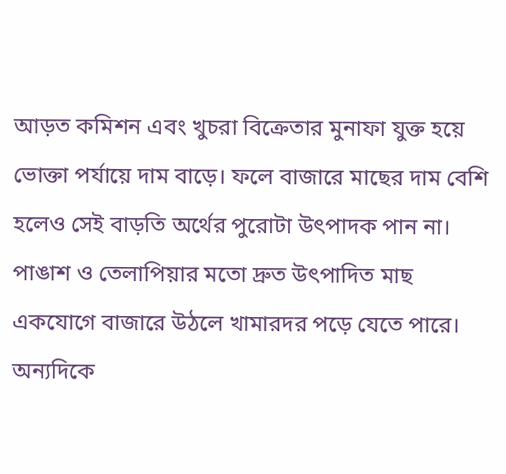আড়ত কমিশন এবং খুচরা বিক্রেতার মুনাফা যুক্ত হয়ে ভোক্তা পর্যায়ে দাম বাড়ে। ফলে বাজারে মাছের দাম বেশি হলেও সেই বাড়তি অর্থের পুরোটা উৎপাদক পান না।
পাঙাশ ও তেলাপিয়ার মতো দ্রুত উৎপাদিত মাছ একযোগে বাজারে উঠলে খামারদর পড়ে যেতে পারে। অন্যদিকে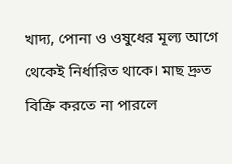খাদ্য, পোনা ও ওষুধের মূল্য আগে থেকেই নির্ধারিত থাকে। মাছ দ্রুত বিক্রি করতে না পারলে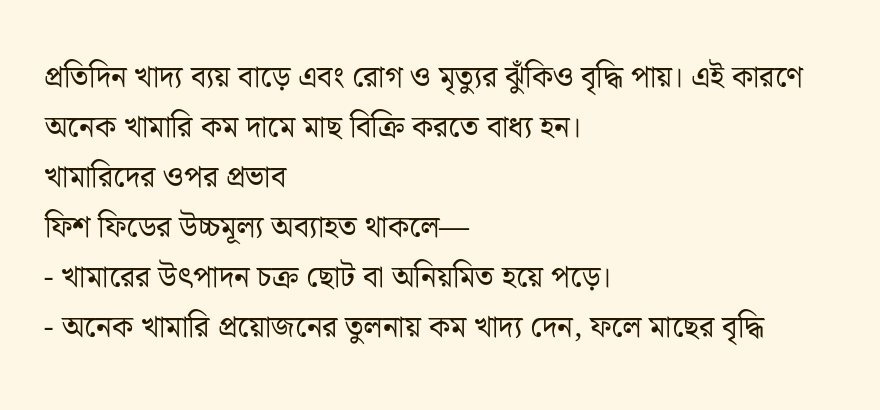প্রতিদিন খাদ্য ব্যয় বাড়ে এবং রোগ ও মৃত্যুর ঝুঁকিও বৃদ্ধি পায়। এই কারণে অনেক খামারি কম দামে মাছ বিক্রি করতে বাধ্য হন।
খামারিদের ওপর প্রভাব
ফিশ ফিডের উচ্চমূল্য অব্যাহত থাকলে—
- খামারের উৎপাদন চক্র ছোট বা অনিয়মিত হয়ে পড়ে।
- অনেক খামারি প্রয়োজনের তুলনায় কম খাদ্য দেন, ফলে মাছের বৃদ্ধি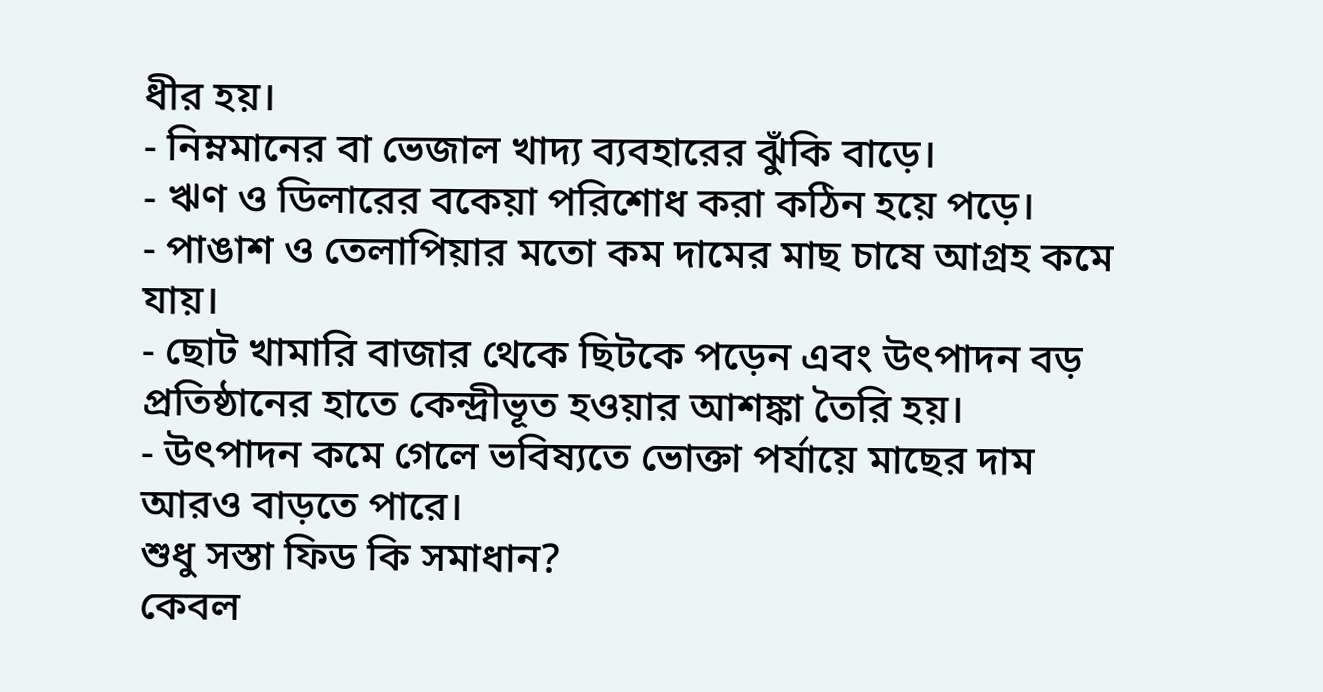ধীর হয়।
- নিম্নমানের বা ভেজাল খাদ্য ব্যবহারের ঝুঁকি বাড়ে।
- ঋণ ও ডিলারের বকেয়া পরিশোধ করা কঠিন হয়ে পড়ে।
- পাঙাশ ও তেলাপিয়ার মতো কম দামের মাছ চাষে আগ্রহ কমে যায়।
- ছোট খামারি বাজার থেকে ছিটকে পড়েন এবং উৎপাদন বড় প্রতিষ্ঠানের হাতে কেন্দ্রীভূত হওয়ার আশঙ্কা তৈরি হয়।
- উৎপাদন কমে গেলে ভবিষ্যতে ভোক্তা পর্যায়ে মাছের দাম আরও বাড়তে পারে।
শুধু সস্তা ফিড কি সমাধান?
কেবল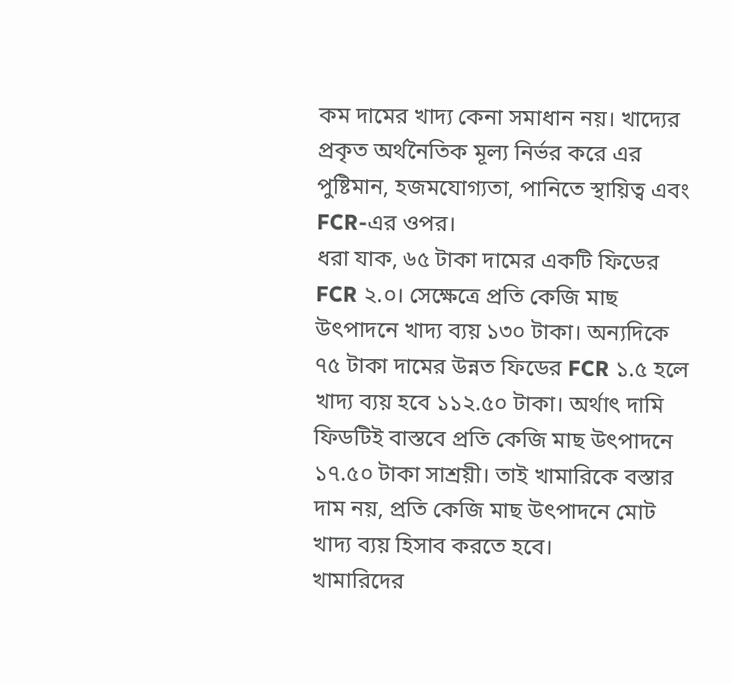কম দামের খাদ্য কেনা সমাধান নয়। খাদ্যের প্রকৃত অর্থনৈতিক মূল্য নির্ভর করে এর পুষ্টিমান, হজমযোগ্যতা, পানিতে স্থায়িত্ব এবং FCR-এর ওপর।
ধরা যাক, ৬৫ টাকা দামের একটি ফিডের FCR ২.০। সেক্ষেত্রে প্রতি কেজি মাছ উৎপাদনে খাদ্য ব্যয় ১৩০ টাকা। অন্যদিকে ৭৫ টাকা দামের উন্নত ফিডের FCR ১.৫ হলে খাদ্য ব্যয় হবে ১১২.৫০ টাকা। অর্থাৎ দামি ফিডটিই বাস্তবে প্রতি কেজি মাছ উৎপাদনে ১৭.৫০ টাকা সাশ্রয়ী। তাই খামারিকে বস্তার দাম নয়, প্রতি কেজি মাছ উৎপাদনে মোট খাদ্য ব্যয় হিসাব করতে হবে।
খামারিদের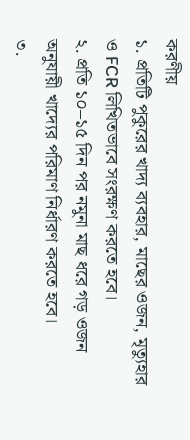করণীয়
১. প্রতিটি পুকুরের খাদ্য ব্যবহার, মাছের ওজন, মৃত্যুহার ও FCR লিখিতভাবে সংরক্ষণ করতে হবে।
২. প্রতি ১০–১৫ দিন পর নমুনা মাছ ধরে গড় ওজন অনুযায়ী খাদ্যের পরিমাণ নির্ধারণ করতে হবে।
৩.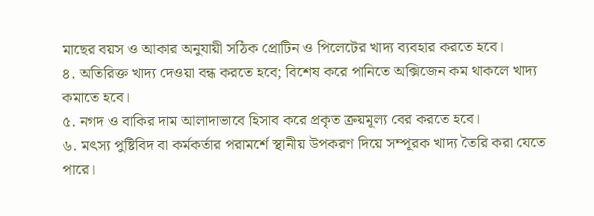মাছের বয়স ও আকার অনুযায়ী সঠিক প্রোটিন ও পিলেটের খাদ্য ব্যবহার করতে হবে।
৪. অতিরিক্ত খাদ্য দেওয়া বন্ধ করতে হবে; বিশেষ করে পানিতে অক্সিজেন কম থাকলে খাদ্য কমাতে হবে।
৫. নগদ ও বাকির দাম আলাদাভাবে হিসাব করে প্রকৃত ক্রয়মূল্য বের করতে হবে।
৬. মৎস্য পুষ্টিবিদ বা কর্মকর্তার পরামর্শে স্থানীয় উপকরণ দিয়ে সম্পূরক খাদ্য তৈরি করা যেতে পারে।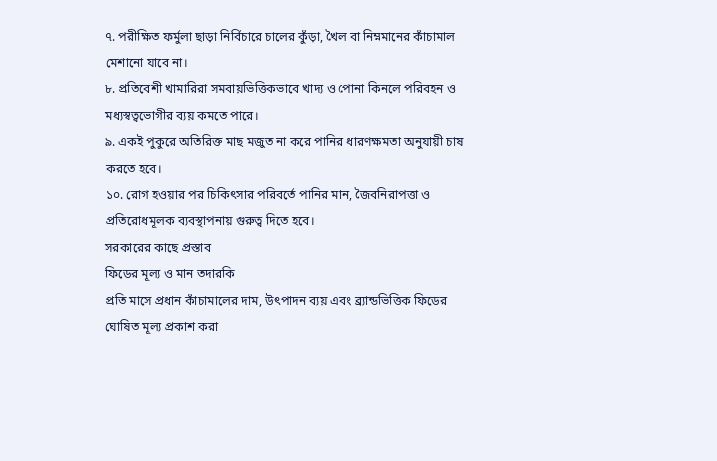৭. পরীক্ষিত ফর্মুলা ছাড়া নির্বিচারে চালের কুঁড়া, খৈল বা নিম্নমানের কাঁচামাল মেশানো যাবে না।
৮. প্রতিবেশী খামারিরা সমবায়ভিত্তিকভাবে খাদ্য ও পোনা কিনলে পরিবহন ও মধ্যস্বত্বভোগীর ব্যয় কমতে পারে।
৯. একই পুকুরে অতিরিক্ত মাছ মজুত না করে পানির ধারণক্ষমতা অনুযায়ী চাষ করতে হবে।
১০. রোগ হওয়ার পর চিকিৎসার পরিবর্তে পানির মান, জৈবনিরাপত্তা ও প্রতিরোধমূলক ব্যবস্থাপনায় গুরুত্ব দিতে হবে।
সরকারের কাছে প্রস্তাব
ফিডের মূল্য ও মান তদারকি
প্রতি মাসে প্রধান কাঁচামালের দাম, উৎপাদন ব্যয় এবং ব্র্যান্ডভিত্তিক ফিডের ঘোষিত মূল্য প্রকাশ করা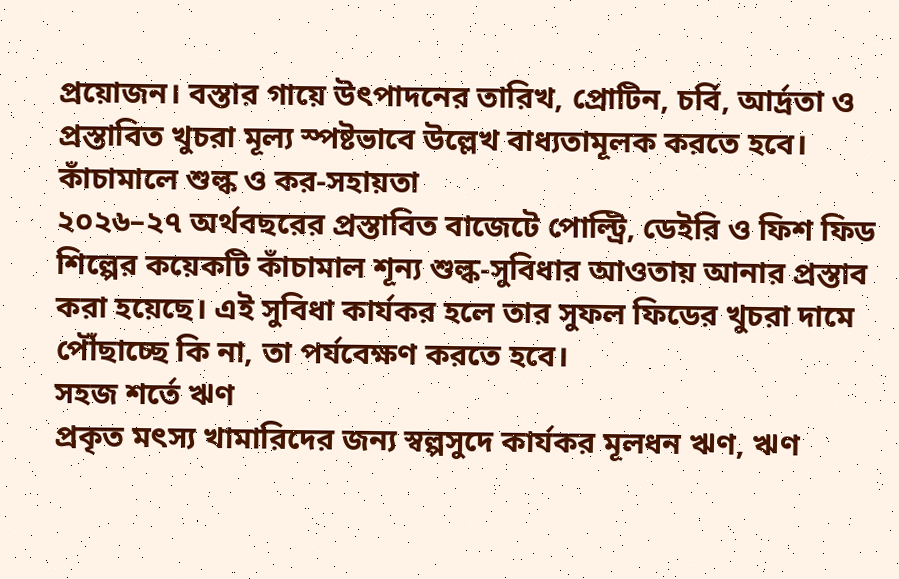প্রয়োজন। বস্তার গায়ে উৎপাদনের তারিখ, প্রোটিন, চর্বি, আর্দ্রতা ও প্রস্তাবিত খুচরা মূল্য স্পষ্টভাবে উল্লেখ বাধ্যতামূলক করতে হবে।
কাঁচামালে শুল্ক ও কর-সহায়তা
২০২৬–২৭ অর্থবছরের প্রস্তাবিত বাজেটে পোল্ট্রি, ডেইরি ও ফিশ ফিড শিল্পের কয়েকটি কাঁচামাল শূন্য শুল্ক-সুবিধার আওতায় আনার প্রস্তাব করা হয়েছে। এই সুবিধা কার্যকর হলে তার সুফল ফিডের খুচরা দামে পৌঁছাচ্ছে কি না, তা পর্যবেক্ষণ করতে হবে।
সহজ শর্তে ঋণ
প্রকৃত মৎস্য খামারিদের জন্য স্বল্পসুদে কার্যকর মূলধন ঋণ, ঋণ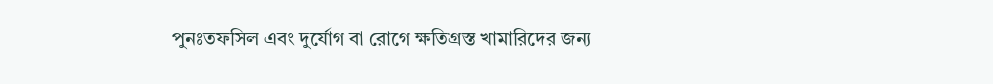পুনঃতফসিল এবং দুর্যোগ বা রোগে ক্ষতিগ্রস্ত খামারিদের জন্য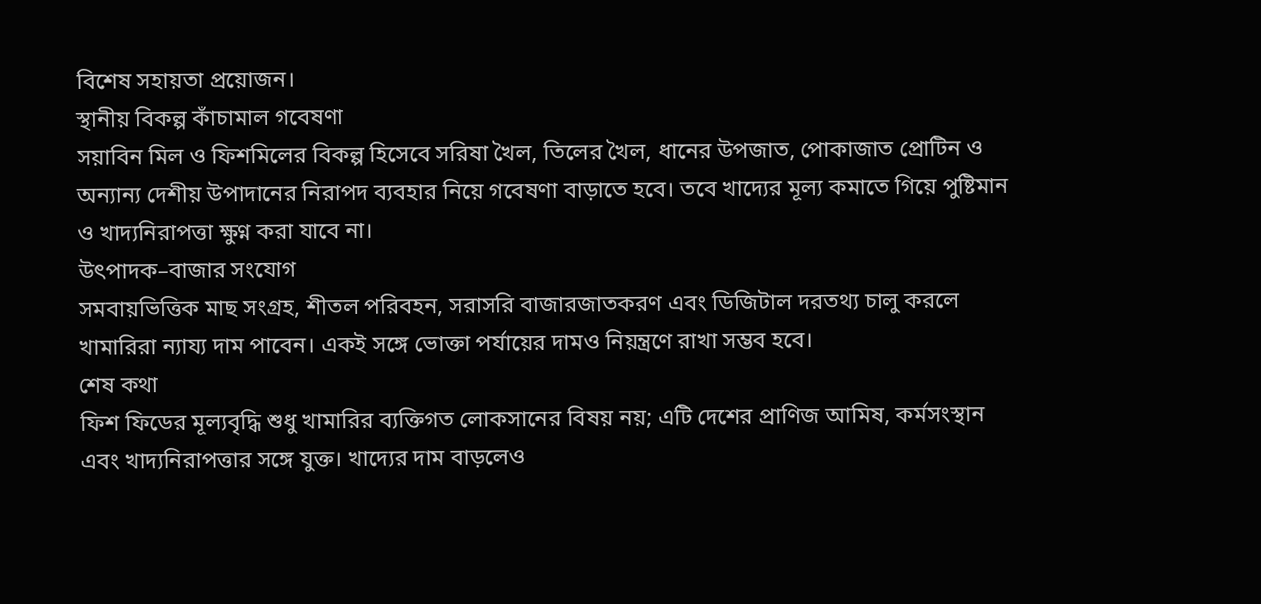বিশেষ সহায়তা প্রয়োজন।
স্থানীয় বিকল্প কাঁচামাল গবেষণা
সয়াবিন মিল ও ফিশমিলের বিকল্প হিসেবে সরিষা খৈল, তিলের খৈল, ধানের উপজাত, পোকাজাত প্রোটিন ও অন্যান্য দেশীয় উপাদানের নিরাপদ ব্যবহার নিয়ে গবেষণা বাড়াতে হবে। তবে খাদ্যের মূল্য কমাতে গিয়ে পুষ্টিমান ও খাদ্যনিরাপত্তা ক্ষুণ্ন করা যাবে না।
উৎপাদক–বাজার সংযোগ
সমবায়ভিত্তিক মাছ সংগ্রহ, শীতল পরিবহন, সরাসরি বাজারজাতকরণ এবং ডিজিটাল দরতথ্য চালু করলে খামারিরা ন্যায্য দাম পাবেন। একই সঙ্গে ভোক্তা পর্যায়ের দামও নিয়ন্ত্রণে রাখা সম্ভব হবে।
শেষ কথা
ফিশ ফিডের মূল্যবৃদ্ধি শুধু খামারির ব্যক্তিগত লোকসানের বিষয় নয়; এটি দেশের প্রাণিজ আমিষ, কর্মসংস্থান এবং খাদ্যনিরাপত্তার সঙ্গে যুক্ত। খাদ্যের দাম বাড়লেও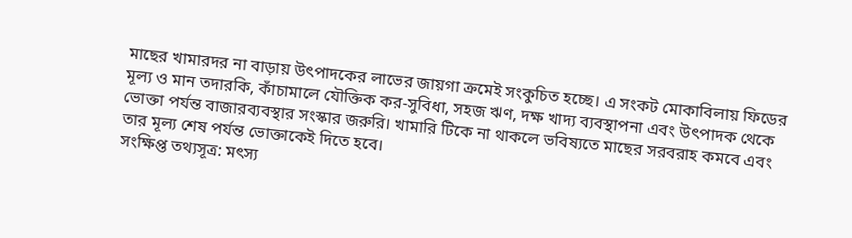মাছের খামারদর না বাড়ায় উৎপাদকের লাভের জায়গা ক্রমেই সংকুচিত হচ্ছে। এ সংকট মোকাবিলায় ফিডের মূল্য ও মান তদারকি, কাঁচামালে যৌক্তিক কর-সুবিধা, সহজ ঋণ, দক্ষ খাদ্য ব্যবস্থাপনা এবং উৎপাদক থেকে ভোক্তা পর্যন্ত বাজারব্যবস্থার সংস্কার জরুরি। খামারি টিকে না থাকলে ভবিষ্যতে মাছের সরবরাহ কমবে এবং তার মূল্য শেষ পর্যন্ত ভোক্তাকেই দিতে হবে।
সংক্ষিপ্ত তথ্যসূত্র: মৎস্য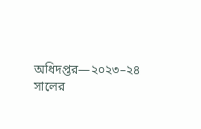অধিদপ্তর—২০২৩–২৪ সালের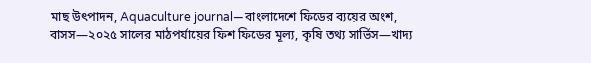মাছ উৎপাদন, Aquaculture journal—বাংলাদেশে ফিডের ব্যয়ের অংশ, বাসস—২০২৫ সালের মাঠপর্যায়ের ফিশ ফিডের মূল্য, কৃষি তথ্য সার্ভিস—খাদ্য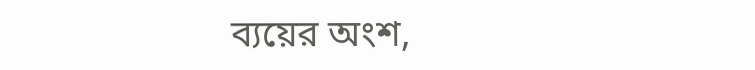ব্যয়ের অংশ,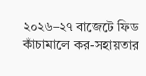২০২৬–২৭ বাজেটে ফিড কাঁচামালে কর-সহায়তার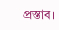প্রস্তাব।